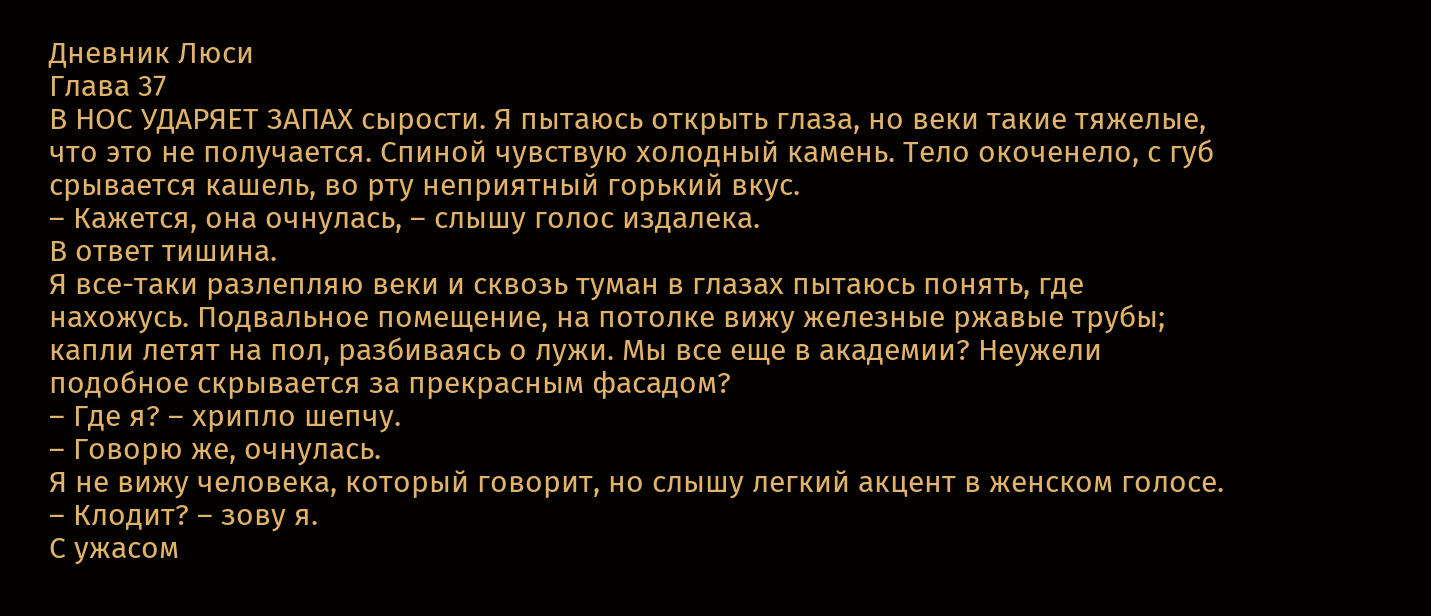Дневник Люси
Глава 37
В НОС УДАРЯЕТ ЗАПАХ сырости. Я пытаюсь открыть глаза, но веки такие тяжелые, что это не получается. Спиной чувствую холодный камень. Тело окоченело, с губ срывается кашель, во рту неприятный горький вкус.
– Кажется, она очнулась, – слышу голос издалека.
В ответ тишина.
Я все-таки разлепляю веки и сквозь туман в глазах пытаюсь понять, где нахожусь. Подвальное помещение, на потолке вижу железные ржавые трубы; капли летят на пол, разбиваясь о лужи. Мы все еще в академии? Неужели подобное скрывается за прекрасным фасадом?
– Где я? – хрипло шепчу.
– Говорю же, очнулась.
Я не вижу человека, который говорит, но слышу легкий акцент в женском голосе.
– Клодит? – зову я.
С ужасом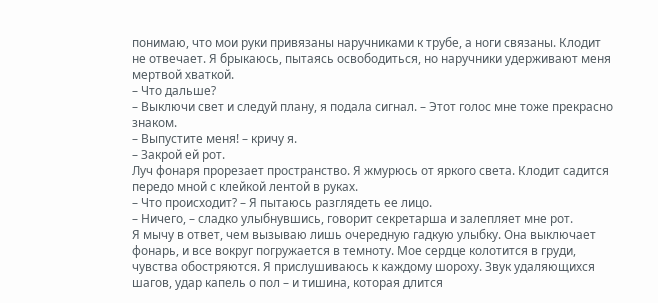понимаю, что мои руки привязаны наручниками к трубе, а ноги связаны. Клодит не отвечает. Я брыкаюсь, пытаясь освободиться, но наручники удерживают меня мертвой хваткой.
– Что дальше?
– Выключи свет и следуй плану, я подала сигнал. – Этот голос мне тоже прекрасно знаком.
– Выпустите меня! – кричу я.
– Закрой ей рот.
Луч фонаря прорезает пространство. Я жмурюсь от яркого света. Клодит садится передо мной с клейкой лентой в руках.
– Что происходит? – Я пытаюсь разглядеть ее лицо.
– Ничего, – сладко улыбнувшись, говорит секретарша и залепляет мне рот.
Я мычу в ответ, чем вызываю лишь очередную гадкую улыбку. Она выключает фонарь, и все вокруг погружается в темноту. Мое сердце колотится в груди, чувства обостряются. Я прислушиваюсь к каждому шороху. Звук удаляющихся шагов, удар капель о пол – и тишина, которая длится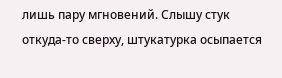лишь пару мгновений. Слышу стук откуда-то сверху, штукатурка осыпается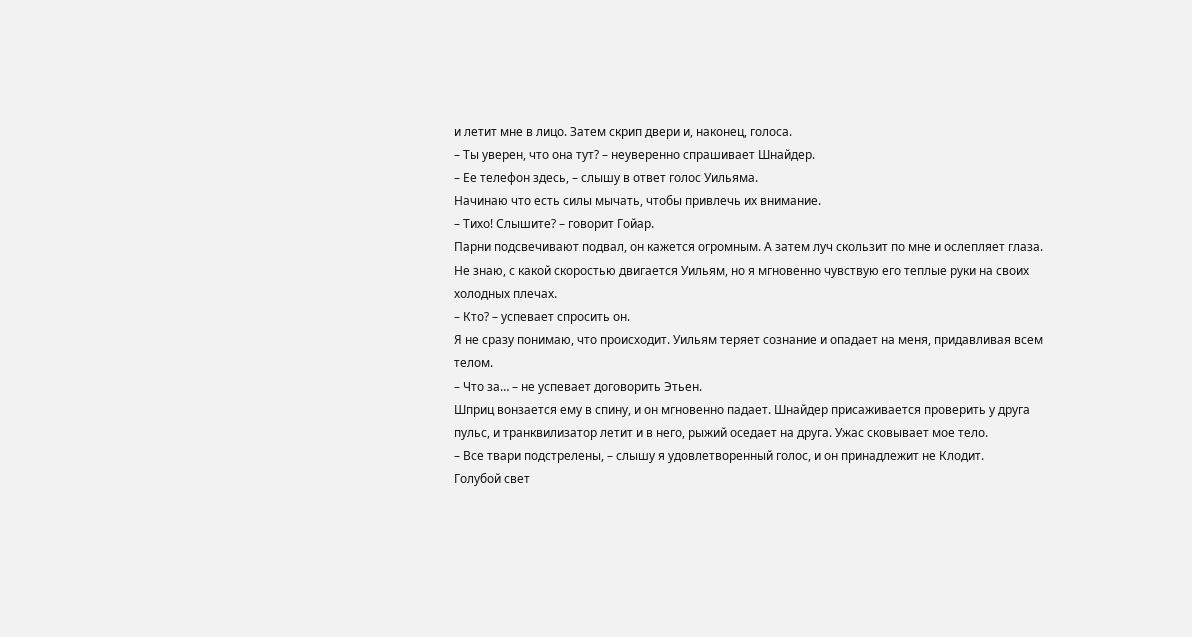и летит мне в лицо. Затем скрип двери и, наконец, голоса.
– Ты уверен, что она тут? – неуверенно спрашивает Шнайдер.
– Ее телефон здесь, – слышу в ответ голос Уильяма.
Начинаю что есть силы мычать, чтобы привлечь их внимание.
– Тихо! Слышите? – говорит Гойар.
Парни подсвечивают подвал, он кажется огромным. А затем луч скользит по мне и ослепляет глаза. Не знаю, с какой скоростью двигается Уильям, но я мгновенно чувствую его теплые руки на своих холодных плечах.
– Кто? – успевает спросить он.
Я не сразу понимаю, что происходит. Уильям теряет сознание и опадает на меня, придавливая всем телом.
– Что за… – не успевает договорить Этьен.
Шприц вонзается ему в спину, и он мгновенно падает. Шнайдер присаживается проверить у друга пульс, и транквилизатор летит и в него, рыжий оседает на друга. Ужас сковывает мое тело.
– Все твари подстрелены, – слышу я удовлетворенный голос, и он принадлежит не Клодит.
Голубой свет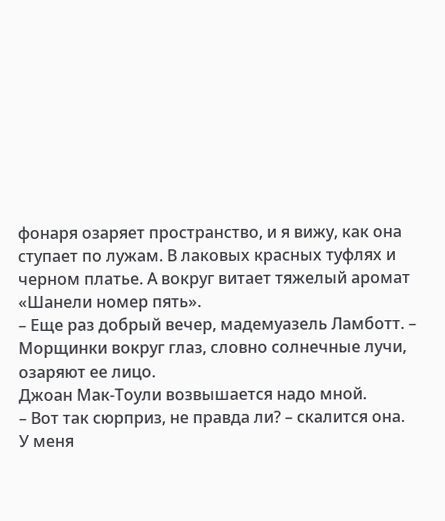фонаря озаряет пространство, и я вижу, как она ступает по лужам. В лаковых красных туфлях и черном платье. А вокруг витает тяжелый аромат «Шанели номер пять».
– Еще раз добрый вечер, мадемуазель Ламботт. – Морщинки вокруг глаз, словно солнечные лучи, озаряют ее лицо.
Джоан Мак-Тоули возвышается надо мной.
– Вот так сюрприз, не правда ли? – скалится она.
У меня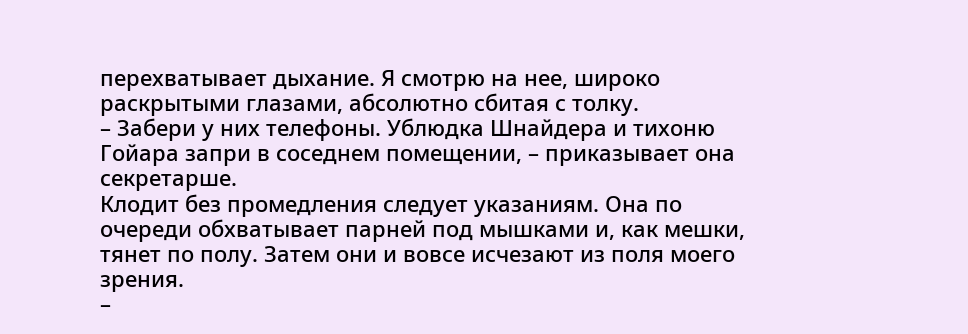перехватывает дыхание. Я смотрю на нее, широко раскрытыми глазами, абсолютно сбитая с толку.
– Забери у них телефоны. Ублюдка Шнайдера и тихоню Гойара запри в соседнем помещении, – приказывает она секретарше.
Клодит без промедления следует указаниям. Она по очереди обхватывает парней под мышками и, как мешки, тянет по полу. Затем они и вовсе исчезают из поля моего зрения.
–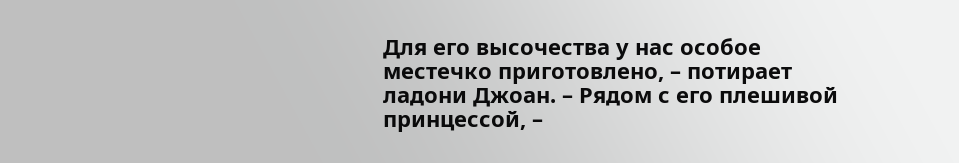Для его высочества у нас особое местечко приготовлено, – потирает ладони Джоан. – Рядом с его плешивой принцессой, –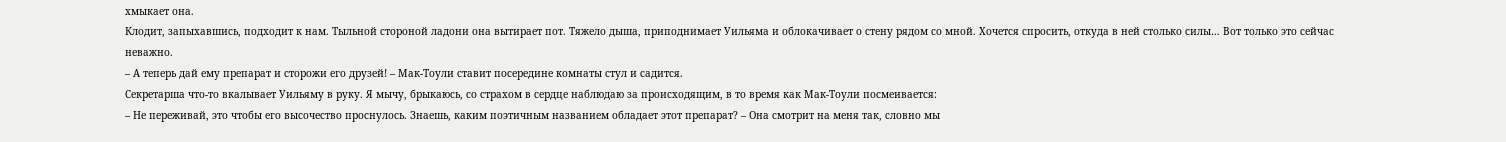хмыкает она.
Клодит, запыхавшись, подходит к нам. Тыльной стороной ладони она вытирает пот. Тяжело дыша, приподнимает Уильяма и облокачивает о стену рядом со мной. Хочется спросить, откуда в ней столько силы… Вот только это сейчас неважно.
– А теперь дай ему препарат и сторожи его друзей! – Мак-Тоули ставит посередине комнаты стул и садится.
Секретарша что-то вкалывает Уильяму в руку. Я мычу, брыкаюсь, со страхом в сердце наблюдаю за происходящим, в то время как Мак-Тоули посмеивается:
– Не переживай, это чтобы его высочество проснулось. Знаешь, каким поэтичным названием обладает этот препарат? – Она смотрит на меня так, словно мы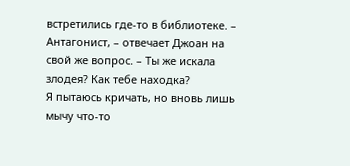встретились где-то в библиотеке. – Антагонист, – отвечает Джоан на свой же вопрос. – Ты же искала злодея? Как тебе находка?
Я пытаюсь кричать, но вновь лишь мычу что-то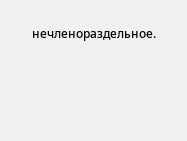нечленораздельное.